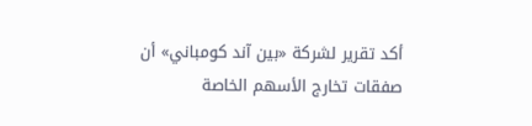أكد تقرير لشركة «بين آند كومباني» أن صفقات تخارج الأسهم الخاصة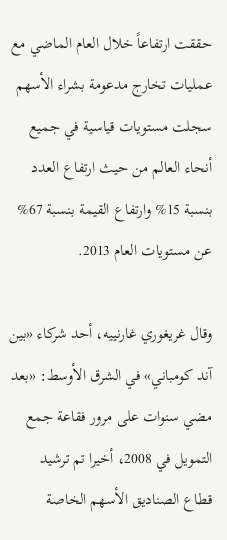حققت ارتفاعاً خلال العام الماضي مع عمليات تخارج مدعومة بشراء الأسهم سجلت مستويات قياسية في جميع أنحاء العالم من حيث ارتفاع العدد بنسبة 15% وارتفاع القيمة بنسبة 67% عن مستويات العام 2013.

وقال غريغوري غارنييه، أحد شركاء «بين آند كومباني» في الشرق الأوسط: «بعد مضي سنوات على مرور فقاعة جمع التمويل في 2008، أخيرا تم ترشيد قطاع الصناديق الأسهم الخاصة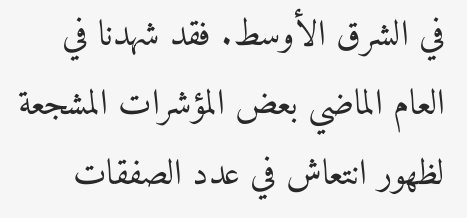في الشرق الأوسط. فقد شهدنا في العام الماضي بعض المؤشرات المشجعة لظهور انتعاش في عدد الصفقات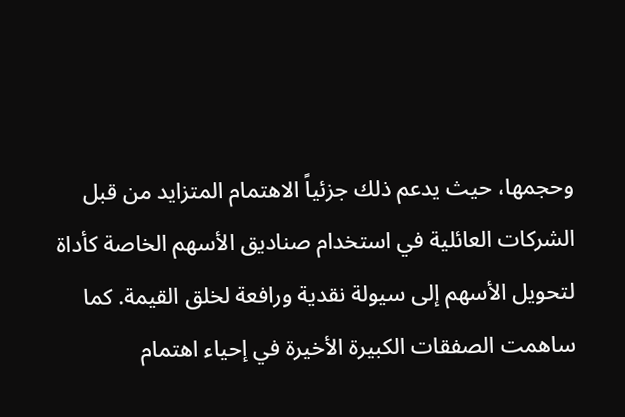وحجمها، حيث يدعم ذلك جزئياً الاهتمام المتزايد من قبل الشركات العائلية في استخدام صناديق الأسهم الخاصة كأداة لتحويل الأسهم إلى سيولة نقدية ورافعة لخلق القيمة. كما ساهمت الصفقات الكبيرة الأخيرة في إحياء اهتمام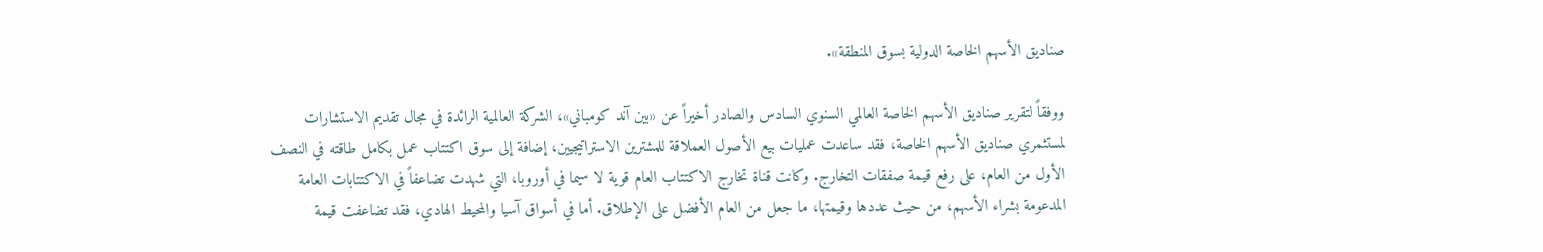صناديق الأسهم الخاصة الدولية بسوق المنطقة».

ووفقاً لتقرير صناديق الأسهم الخاصة العالمي السنوي السادس والصادر أخيراً عن «بين آند كومباني»، الشركة العالمية الرائدة في مجال تقديم الاستشارات لمستثمري صناديق الأسهم الخاصة، فقد ساعدت عمليات بيع الأصول العملاقة للمشترين الاستراتيجيين، إضافة إلى سوق اكتتاب عمل بكامل طاقته في النصف الأول من العام، على رفع قيمة صفقات التخارج. وكانت قناة تخارج الاكتتاب العام قوية لا سيما في أوروبا، التي شهدت تضاعفاً في الاكتتابات العامة المدعومة بشراء الأسهم، من حيث عددها وقيمتها، ما جعل من العام الأفضل على الإطلاق. أما في أسواق آسيا والمحيط الهادي، فقد تضاعفت قيمة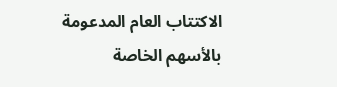الاكتتاب العام المدعومة بالأسهم الخاصة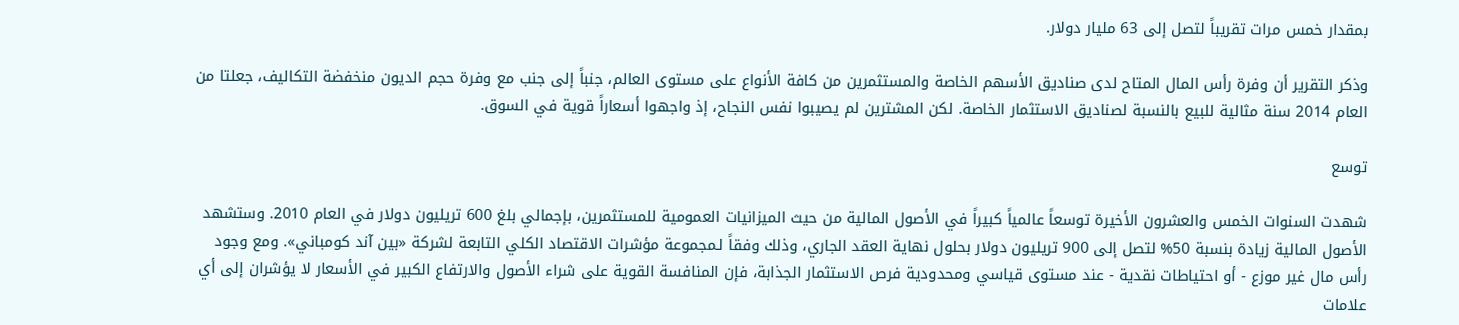بمقدار خمس مرات تقريباً لتصل إلى 63 مليار دولار.

وذكر التقرير أن وفرة رأس المال المتاح لدى صناديق الأسهم الخاصة والمستثمرين من كافة الأنواع على مستوى العالم، جنباً إلى جنب مع وفرة حجم الديون منخفضة التكاليف، جعلتا من العام 2014 سنة مثالية للبيع بالنسبة لصناديق الاستثمار الخاصة. لكن المشترين لم يصيبوا نفس النجاح، إذ واجهوا أسعاراً قوية في السوق.

توسع

شهدت السنوات الخمس والعشرون الأخيرة توسعاً عالمياً كبيراً في الأصول المالية من حيث الميزانيات العمومية للمستثمرين، بإجمالي بلغ 600 تريليون دولار في العام 2010. وستشهد الأصول المالية زيادة بنسبة 50% لتصل إلى 900 تريليون دولار بحلول نهاية العقد الجاري، وذلك وفقاً لـمجموعة مؤشرات الاقتصاد الكلي التابعة لشركة «بين آند كومباني». ومع وجود رأس مال غير موزع - أو احتياطات نقدية - عند مستوى قياسي ومحدودية فرص الاستثمار الجذابة، فإن المنافسة القوية على شراء الأصول والارتفاع الكبير في الأسعار لا يؤشران إلى أي علامات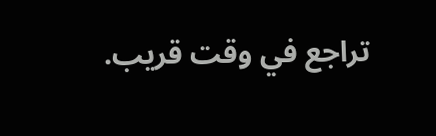تراجع في وقت قريب.